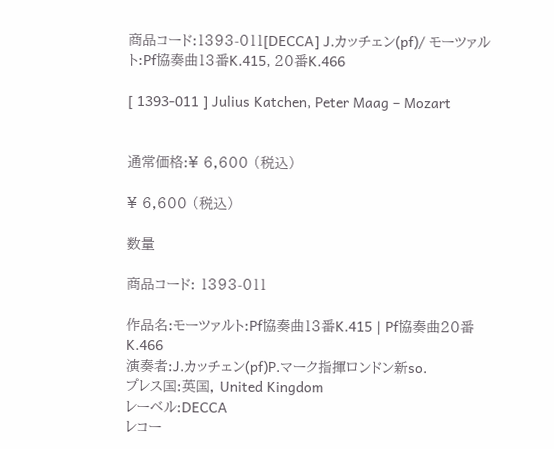商品コード:1393-011[DECCA] J.カッチェン(pf)/ モーツァルト:Pf協奏曲13番K.415, 20番K.466

[ 1393-011 ] Julius Katchen, Peter Maag – Mozart


通常価格:¥ 6,600 (税込)

¥ 6,600 (税込)

数量

商品コード: 1393-011

作品名:モーツァルト:Pf協奏曲13番K.415 | Pf協奏曲20番K.466
演奏者:J.カッチェン(pf)P.マーク指揮ロンドン新so.
プレス国:英国, United Kingdom
レーベル:DECCA
レコー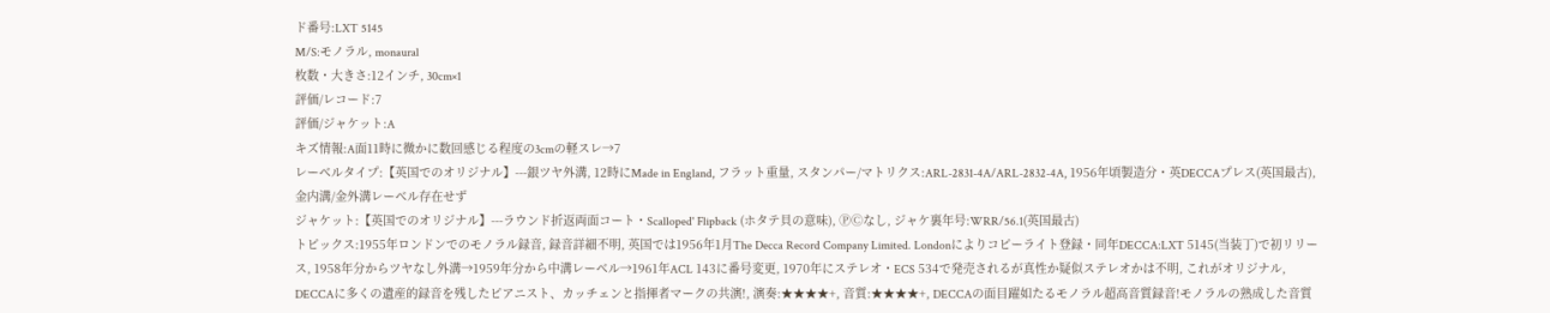ド番号:LXT 5145
M/S:モノラル, monaural
枚数・大きさ:12インチ, 30cm×1
評価/レコード:7
評価/ジャケット:A
キズ情報:A面11時に微かに数回感じる程度の3cmの軽スレ→7
レーベルタイプ:【英国でのオリジナル】---銀ツヤ外溝, 12時にMade in England, フラット重量, スタンパー/マトリクス:ARL-2831-4A/ARL-2832-4A, 1956年頃製造分・英DECCAプレス(英国最古), 金内溝/金外溝レーベル存在せず
ジャケット:【英国でのオリジナル】---ラウンド折返両面コート・Scalloped' Flipback (ホタテ貝の意味), ⓅⒸなし, ジャケ裏年号:WRR/56.1(英国最古)
トピックス:1955年ロンドンでのモノラル録音, 録音詳細不明, 英国では1956年1月The Decca Record Company Limited. Londonによりコピーライト登録・同年DECCA:LXT 5145(当装丁)で初リリース, 1958年分からツヤなし外溝→1959年分から中溝レーベル→1961年ACL 143に番号変更, 1970年にステレオ・ECS 534で発売されるが真性か疑似ステレオかは不明, これがオリジナル, DECCAに多くの遺産的録音を残したピアニスト、カッチェンと指揮者マークの共演!, 演奏:★★★★+, 音質:★★★★+, DECCAの面目躍如たるモノラル超高音質録音!モノラルの熟成した音質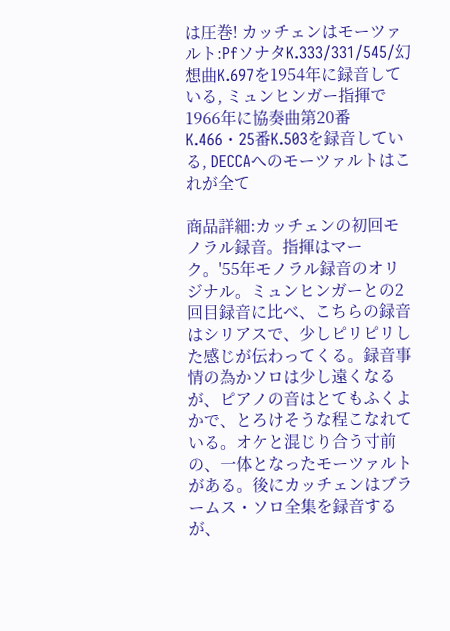は圧巻! カッチェンはモーツァルト:PfソナタK.333/331/545/幻想曲K.697を1954年に録音している, ミュンヒンガー指揮で1966年に協奏曲第20番K.466・25番K.503を録音している, DECCAへのモーツァルトはこれが全て

商品詳細:カッチェンの初回モノラル録音。指揮はマーク。'55年モノラル録音のオリジナル。ミュンヒンガーとの2回目録音に比べ、こちらの録音はシリアスで、少しピリピリした感じが伝わってくる。録音事情の為かソロは少し遠くなるが、ピアノの音はとてもふくよかで、とろけそうな程こなれている。オケと混じり合う寸前の、一体となったモーツァルトがある。後にカッチェンはブラームス・ソロ全集を録音するが、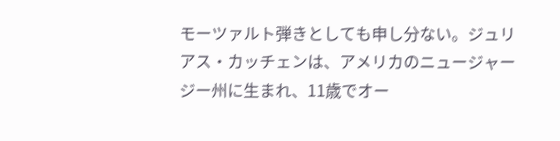モーツァルト弾きとしても申し分ない。ジュリアス・カッチェンは、アメリカのニュージャージー州に生まれ、11歳でオー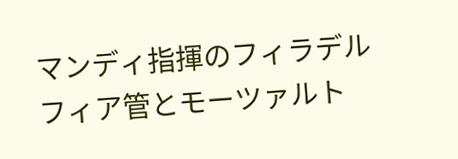マンディ指揮のフィラデルフィア管とモーツァルト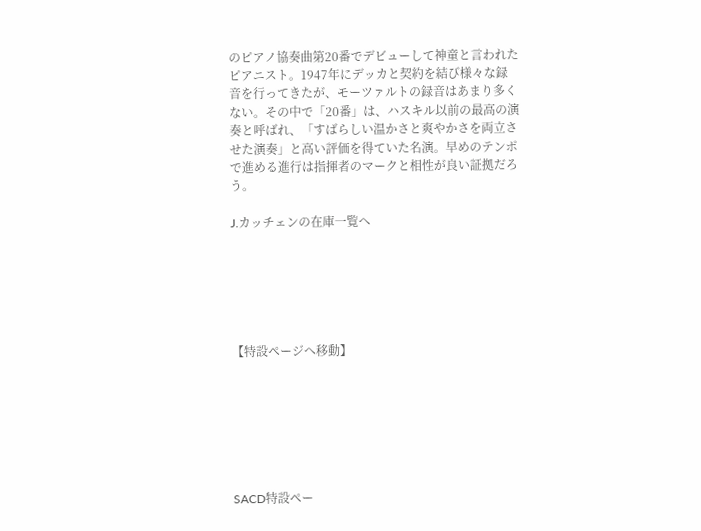のピアノ協奏曲第20番でデビューして神童と言われたピアニスト。1947年にデッカと契約を結び様々な録音を行ってきたが、モーツァルトの録音はあまり多くない。その中で「20番」は、ハスキル以前の最高の演奏と呼ばれ、「すばらしい温かさと爽やかさを両立させた演奏」と高い評価を得ていた名演。早めのテンポで進める進行は指揮者のマークと相性が良い証拠だろう。

J.カッチェンの在庫一覧へ






【特設ページへ移動】







SACD特設ペー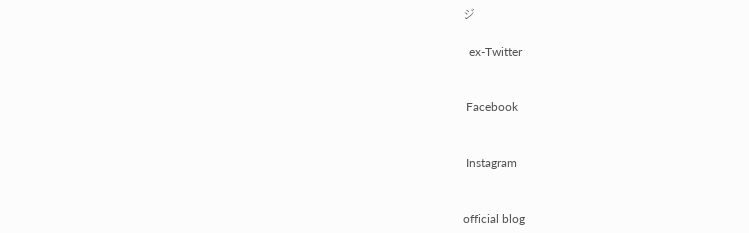ジ

  ex-Twitter


 Facebook


 Instagram


official blog